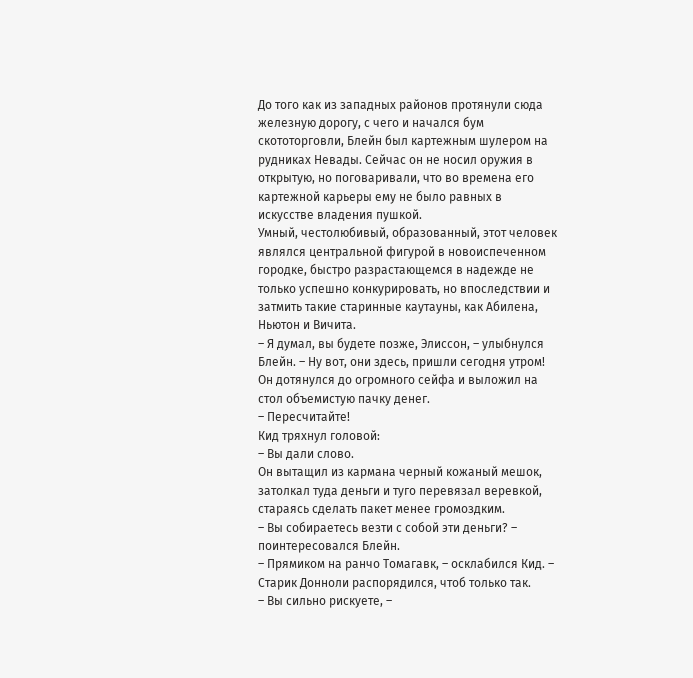До того как из западных районов протянули сюда железную дорогу, с чего и начался бум скототорговли, Блейн был картежным шулером на рудниках Невады. Сейчас он не носил оружия в открытую, но поговаривали, что во времена его картежной карьеры ему не было равных в искусстве владения пушкой.
Умный, честолюбивый, образованный, этот человек являлся центральной фигурой в новоиспеченном городке, быстро разрастающемся в надежде не только успешно конкурировать, но впоследствии и затмить такие старинные каутауны, как Абилена, Ньютон и Вичита.
– Я думал, вы будете позже, Элиссон, – улыбнулся Блейн. – Ну вот, они здесь, пришли сегодня утром!
Он дотянулся до огромного сейфа и выложил на стол объемистую пачку денег.
– Пересчитайте!
Кид тряхнул головой:
– Вы дали слово.
Он вытащил из кармана черный кожаный мешок, затолкал туда деньги и туго перевязал веревкой, стараясь сделать пакет менее громоздким.
– Вы собираетесь везти с собой эти деньги? – поинтересовался Блейн.
– Прямиком на ранчо Томагавк, – осклабился Кид. – Старик Донноли распорядился, чтоб только так.
– Вы сильно рискуете, –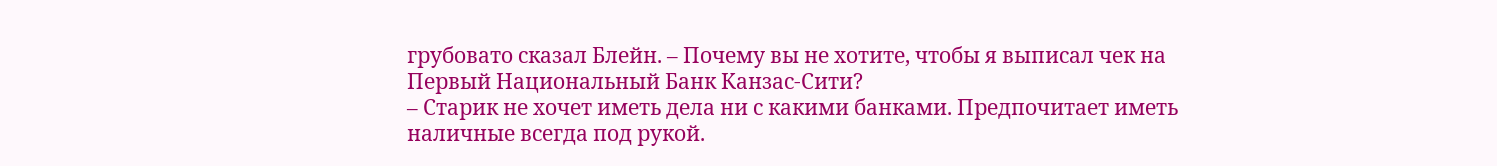грубовато сказал Блейн. – Почему вы не хотите, чтобы я выписал чек на Первый Национальный Банк Канзас-Сити?
– Старик не хочет иметь дела ни с какими банками. Предпочитает иметь наличные всегда под рукой.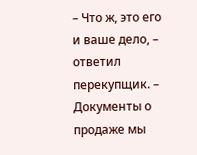– Что ж, это его и ваше дело, – ответил перекупщик. – Документы о продаже мы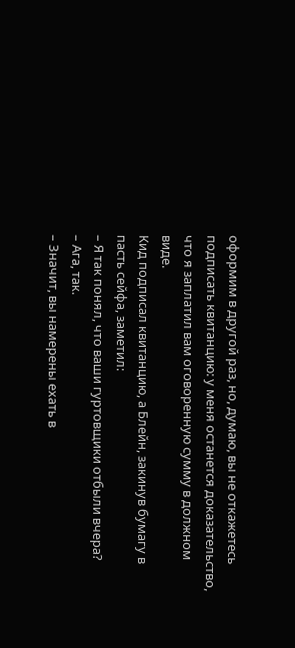оформим в другой раз, но, думаю, вы не откажетесь подписать квитанцию: у меня останется доказательство, что я заплатил вам оговоренную сумму в должном виде.
Кид подписал квитанцию, а Блейн, закинув бумагу в пасть сейфа, заметил:
– Я так понял, что ваши гуртовщики отбыли вчера?
– Ага, так.
– Значит, вы намерены ехать в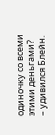одиночку со всеми этими деньгами? – удивился Блейн.